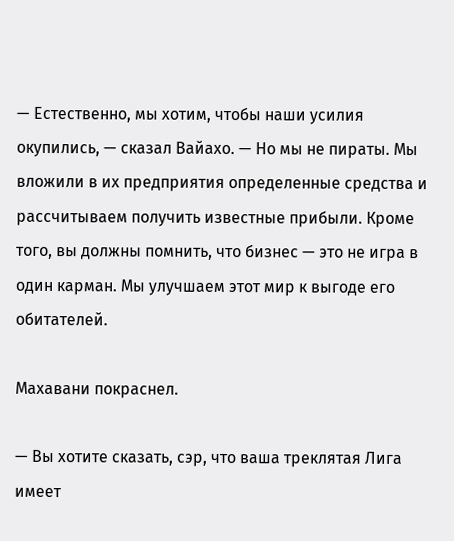— Естественно, мы хотим, чтобы наши усилия окупились, — сказал Вайахо. — Но мы не пираты. Мы вложили в их предприятия определенные средства и рассчитываем получить известные прибыли. Кроме того, вы должны помнить, что бизнес — это не игра в один карман. Мы улучшаем этот мир к выгоде его обитателей.

Махавани покраснел.

— Вы хотите сказать, сэр, что ваша треклятая Лига имеет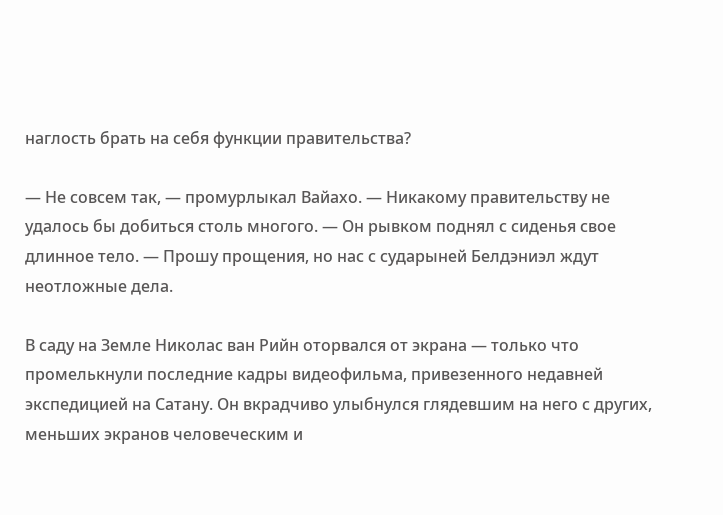наглость брать на себя функции правительства?

— Не совсем так, — промурлыкал Вайахо. — Никакому правительству не удалось бы добиться столь многого. — Он рывком поднял с сиденья свое длинное тело. — Прошу прощения, но нас с сударыней Белдэниэл ждут неотложные дела.

В саду на Земле Николас ван Рийн оторвался от экрана — только что промелькнули последние кадры видеофильма, привезенного недавней экспедицией на Сатану. Он вкрадчиво улыбнулся глядевшим на него с других, меньших экранов человеческим и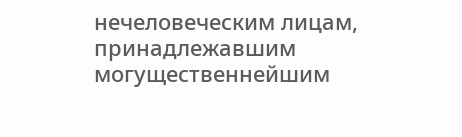нечеловеческим лицам, принадлежавшим могущественнейшим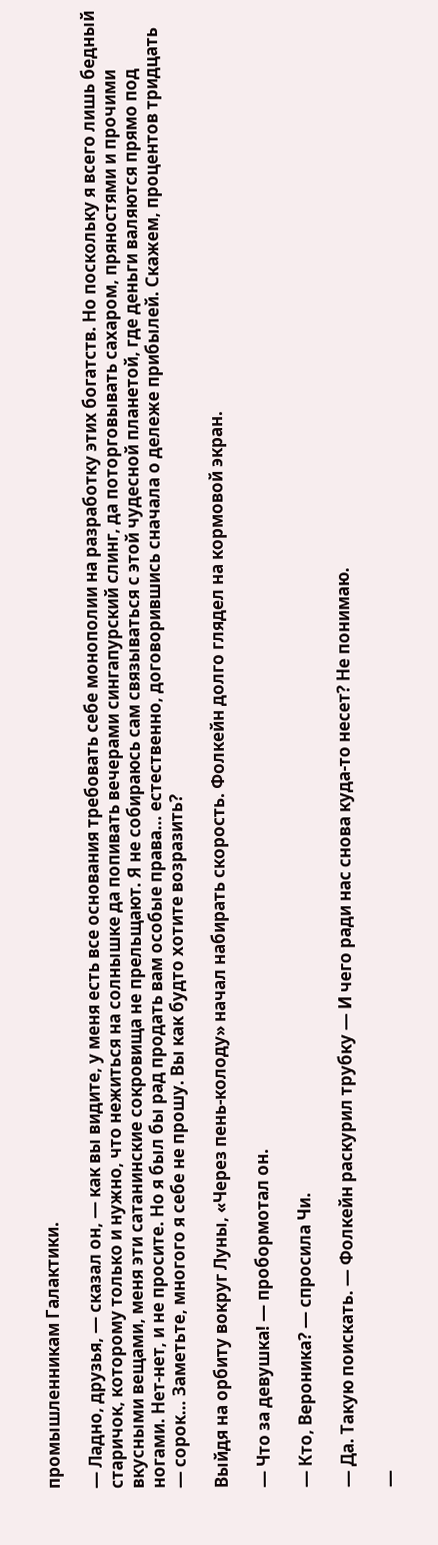промышленникам Галактики.

— Ладно, друзья, — сказал он, — как вы видите, у меня есть все основания требовать себе монополии на разработку этих богатств. Но поскольку я всего лишь бедный старичок, которому только и нужно, что нежиться на солнышке да попивать вечерами сингапурский слинг, да поторговывать сахаром, пряностями и прочими вкусными вещами, меня эти сатанинские сокровища не прельщают. Я не собираюсь сам связываться с этой чудесной планетой, где деньги валяются прямо под ногами. Нет-нет, и не просите. Но я был бы рад продать вам особые права… естественно, договорившись сначала о дележе прибылей. Скажем, процентов тридцать — сорок… Заметьте, многого я себе не прошу. Вы как будто хотите возразить?

Выйдя на орбиту вокруг Луны, «Через пень-колоду» начал набирать скорость. Фолкейн долго глядел на кормовой экран.

— Что за девушка! — пробормотал он.

— Кто, Вероника? — спросила Чи.

— Да. Такую поискать. — Фолкейн раскурил трубку — И чего ради нас снова куда-то несет? Не понимаю.

—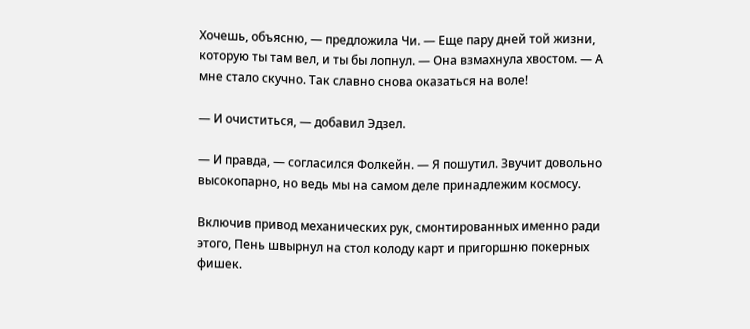Хочешь, объясню, — предложила Чи. — Еще пару дней той жизни, которую ты там вел, и ты бы лопнул. — Она взмахнула хвостом. — А мне стало скучно. Так славно снова оказаться на воле!

— И очиститься, — добавил Эдзел.

— И правда, — согласился Фолкейн. — Я пошутил. Звучит довольно высокопарно, но ведь мы на самом деле принадлежим космосу.

Включив привод механических рук, смонтированных именно ради этого, Пень швырнул на стол колоду карт и пригоршню покерных фишек.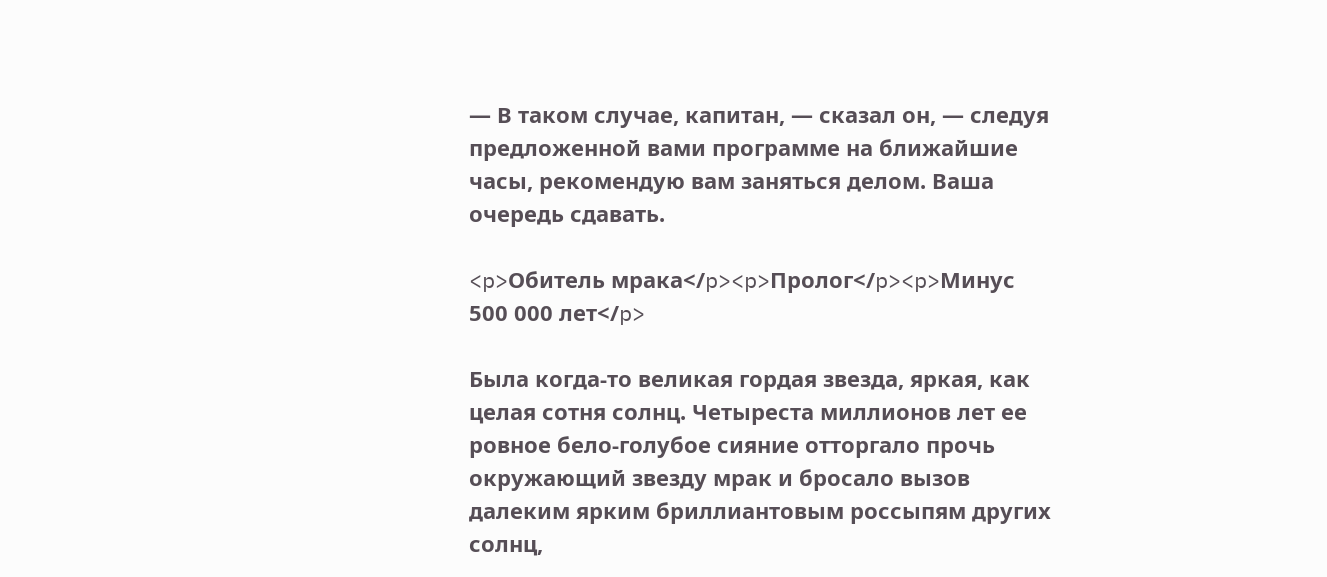— В таком случае, капитан, — сказал он, — следуя предложенной вами программе на ближайшие часы, рекомендую вам заняться делом. Ваша очередь сдавать.

<p>Обитель мрака</p><p>Пролог</p><p>Минус 500 000 лет</p>

Была когда-то великая гордая звезда, яркая, как целая сотня солнц. Четыреста миллионов лет ее ровное бело-голубое сияние отторгало прочь окружающий звезду мрак и бросало вызов далеким ярким бриллиантовым россыпям других солнц,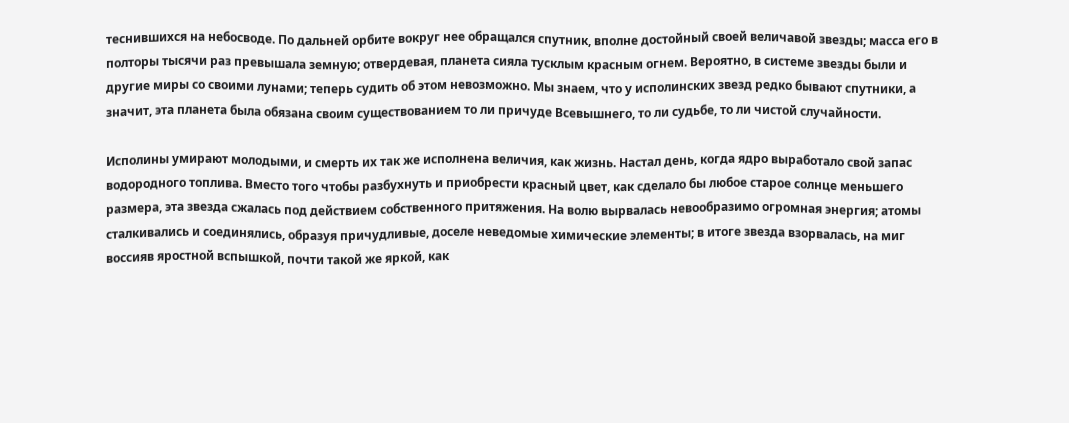теснившихся на небосводе. По дальней орбите вокруг нее обращался спутник, вполне достойный своей величавой звезды; масса его в полторы тысячи раз превышала земную; отвердевая, планета сияла тусклым красным огнем. Вероятно, в системе звезды были и другие миры со своими лунами; теперь судить об этом невозможно. Мы знаем, что у исполинских звезд редко бывают спутники, а значит, эта планета была обязана своим существованием то ли причуде Всевышнего, то ли судьбе, то ли чистой случайности.

Исполины умирают молодыми, и смерть их так же исполнена величия, как жизнь. Настал день, когда ядро выработало свой запас водородного топлива. Вместо того чтобы разбухнуть и приобрести красный цвет, как сделало бы любое старое солнце меньшего размера, эта звезда сжалась под действием собственного притяжения. На волю вырвалась невообразимо огромная энергия; атомы сталкивались и соединялись, образуя причудливые, доселе неведомые химические элементы; в итоге звезда взорвалась, на миг воссияв яростной вспышкой, почти такой же яркой, как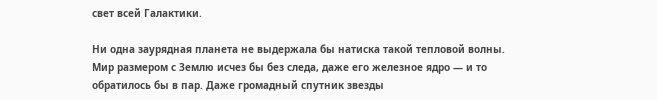свет всей Галактики.

Ни одна заурядная планета не выдержала бы натиска такой тепловой волны. Мир размером с Землю исчез бы без следа, даже его железное ядро — и то обратилось бы в пар. Даже громадный спутник звезды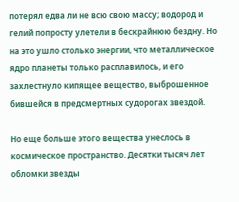потерял едва ли не всю свою массу; водород и гелий попросту улетели в бескрайнюю бездну. Но на это ушло столько энергии, что металлическое ядро планеты только расплавилось, и его захлестнуло кипящее вещество, выброшенное бившейся в предсмертных судорогах звездой.

Но еще больше этого вещества унеслось в космическое пространство. Десятки тысяч лет обломки звезды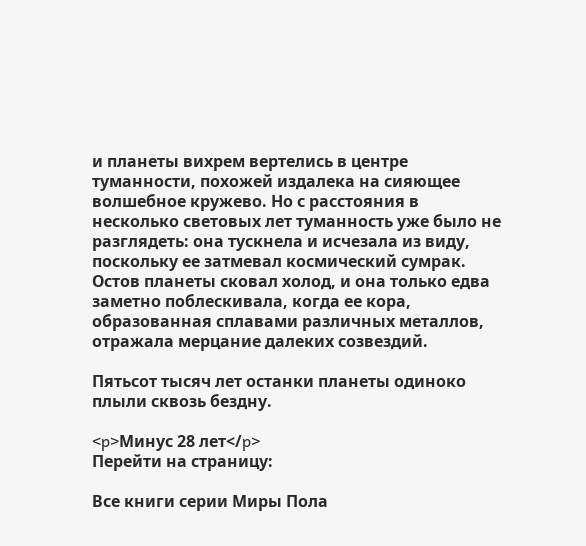и планеты вихрем вертелись в центре туманности, похожей издалека на сияющее волшебное кружево. Но с расстояния в несколько световых лет туманность уже было не разглядеть: она тускнела и исчезала из виду, поскольку ее затмевал космический сумрак. Остов планеты сковал холод, и она только едва заметно поблескивала, когда ее кора, образованная сплавами различных металлов, отражала мерцание далеких созвездий.

Пятьсот тысяч лет останки планеты одиноко плыли сквозь бездну.

<p>Минус 28 лет</p>
Перейти на страницу:

Все книги серии Миры Пола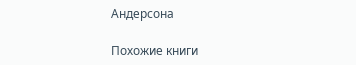Андерсона

Похожие книги